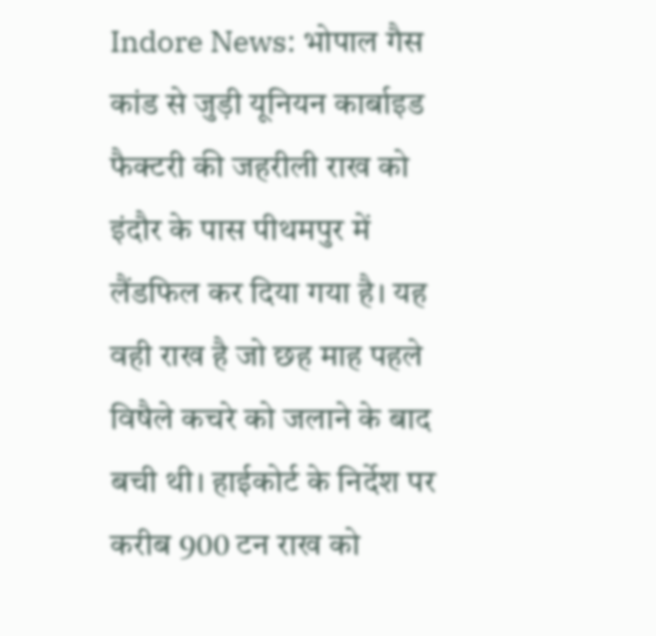Indore News: भोपाल गैस कांड से जुड़ी यूनियन कार्बाइड फैक्टरी की जहरीली राख को इंदौर के पास पीथमपुर में लैंडफिल कर दिया गया है। यह वही राख है जो छह माह पहले विषैले कचरे को जलाने के बाद बची थी। हाईकोर्ट के निर्देश पर करीब 900 टन राख को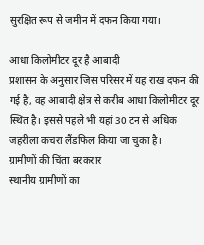सुरक्षित रूप से जमीन में दफन किया गया।

आधा किलोमीटर दूर है आबादी
प्रशासन के अनुसार जिस परिसर में यह राख दफन की गई है, वह आबादी क्षेत्र से करीब आधा किलोमीटर दूर स्थित है। इससे पहले भी यहां 30 टन से अधिक जहरीला कचरा लैंडफिल किया जा चुका है।
ग्रामीणों की चिंता बरकरार
स्थानीय ग्रामीणों का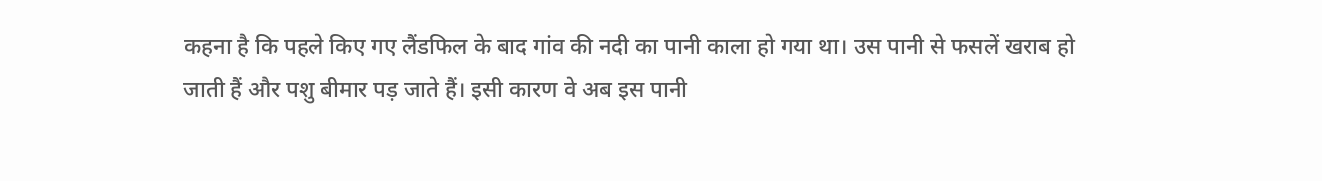कहना है कि पहले किए गए लैंडफिल के बाद गांव की नदी का पानी काला हो गया था। उस पानी से फसलें खराब हो जाती हैं और पशु बीमार पड़ जाते हैं। इसी कारण वे अब इस पानी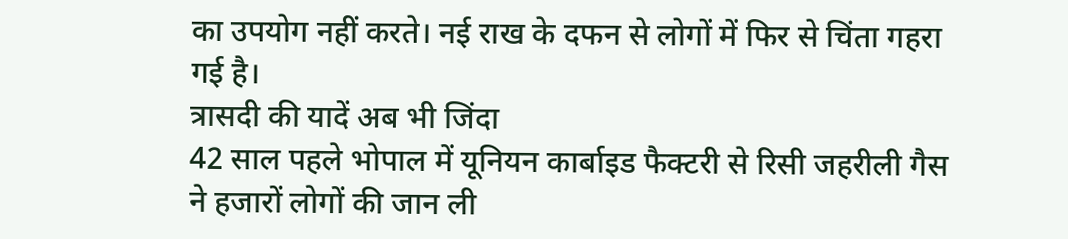का उपयोग नहीं करते। नई राख के दफन से लोगों में फिर से चिंता गहरा गई है।
त्रासदी की यादें अब भी जिंदा
42 साल पहले भोपाल में यूनियन कार्बाइड फैक्टरी से रिसी जहरीली गैस ने हजारों लोगों की जान ली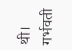थी। गर्भवती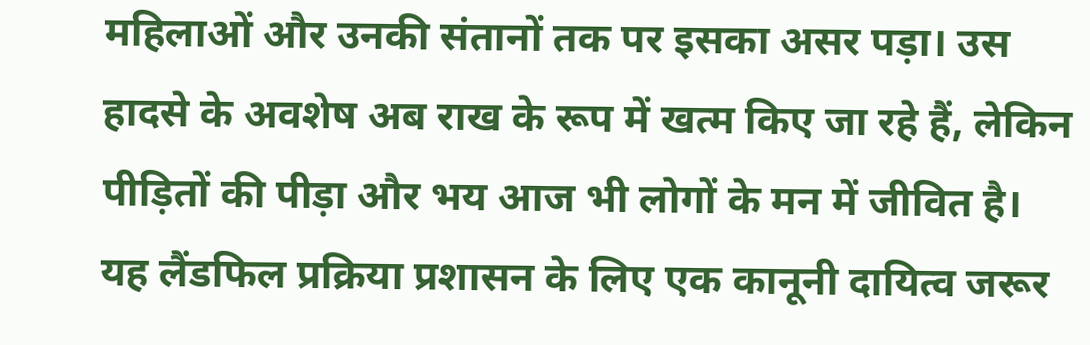महिलाओं और उनकी संतानों तक पर इसका असर पड़ा। उस हादसे के अवशेष अब राख के रूप में खत्म किए जा रहे हैं, लेकिन पीड़ितों की पीड़ा और भय आज भी लोगों के मन में जीवित है।
यह लैंडफिल प्रक्रिया प्रशासन के लिए एक कानूनी दायित्व जरूर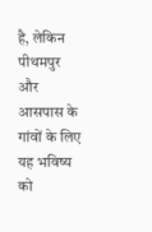है, लेकिन पीथमपुर और आसपास के गांवों के लिए यह भविष्य को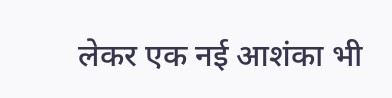लेकर एक नई आशंका भी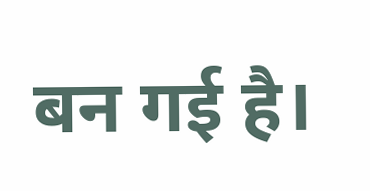बन गई है।